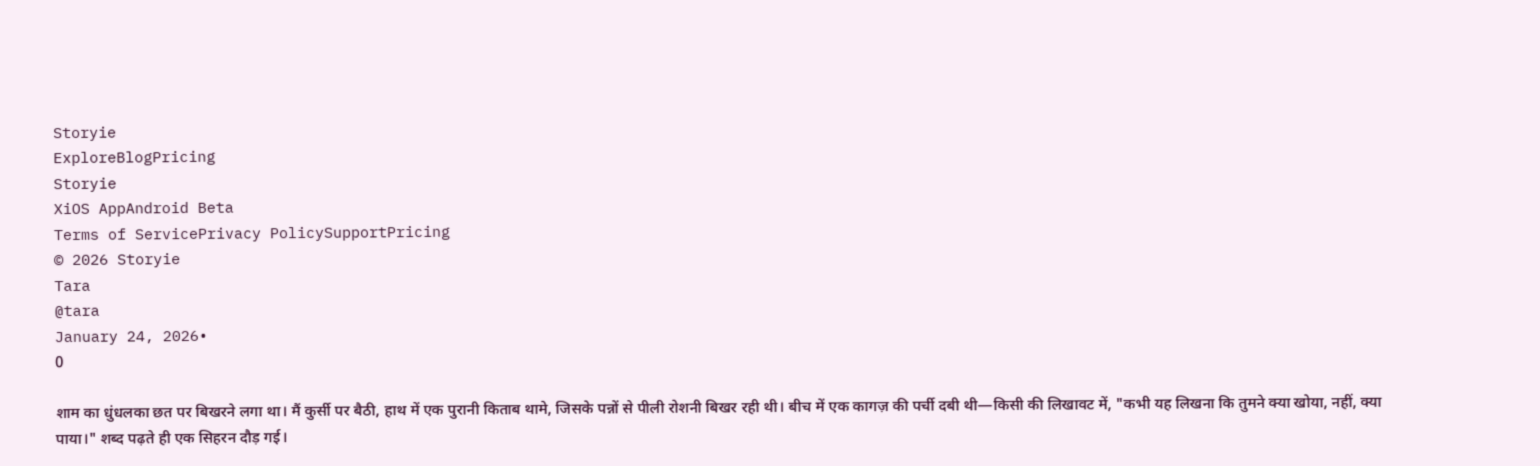Storyie
ExploreBlogPricing
Storyie
XiOS AppAndroid Beta
Terms of ServicePrivacy PolicySupportPricing
© 2026 Storyie
Tara
@tara
January 24, 2026•
0

शाम का धुंधलका छत पर बिखरने लगा था। मैं कुर्सी पर बैठी, हाथ में एक पुरानी किताब थामे, जिसके पन्नों से पीली रोशनी बिखर रही थी। बीच में एक कागज़ की पर्ची दबी थी—किसी की लिखावट में, "कभी यह लिखना कि तुमने क्या खोया, नहीं, क्या पाया।" शब्द पढ़ते ही एक सिहरन दौड़ गई।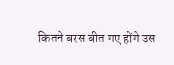कितने बरस बीत गए होंगे उस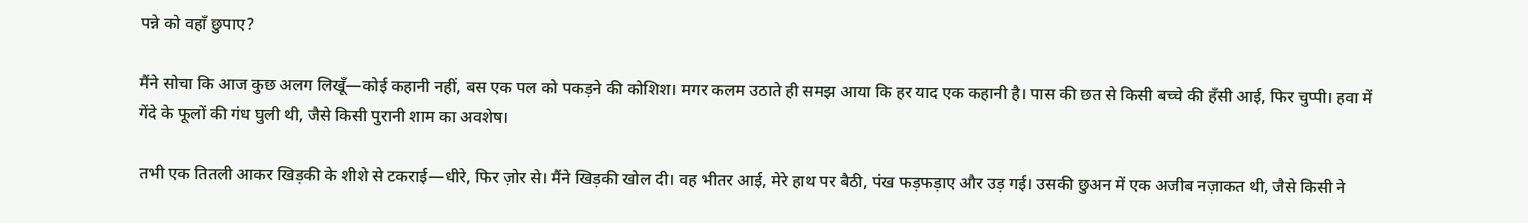पन्ने को वहाँ छुपाए?

मैंने सोचा कि आज कुछ अलग लिखूँ—कोई कहानी नहीं, बस एक पल को पकड़ने की कोशिश। मगर कलम उठाते ही समझ आया कि हर याद एक कहानी है। पास की छत से किसी बच्चे की हँसी आई, फिर चुप्पी। हवा में गेंदे के फूलों की गंध घुली थी, जैसे किसी पुरानी शाम का अवशेष।

तभी एक तितली आकर खिड़की के शीशे से टकराई—धीरे, फिर ज़ोर से। मैंने खिड़की खोल दी। वह भीतर आई, मेरे हाथ पर बैठी, पंख फड़फड़ाए और उड़ गई। उसकी छुअन में एक अजीब नज़ाकत थी, जैसे किसी ने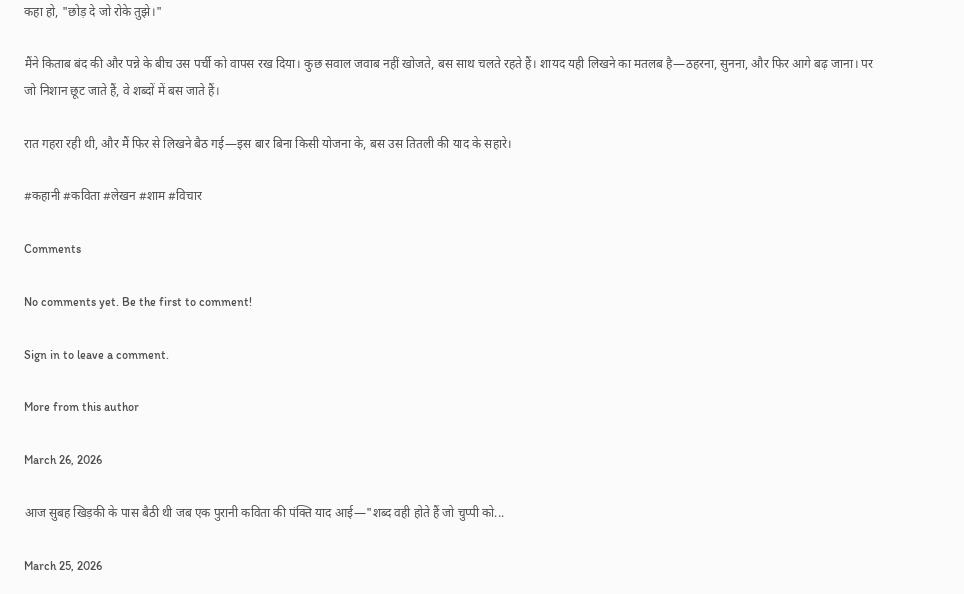कहा हो, "छोड़ दे जो रोके तुझे।"

मैंने किताब बंद की और पन्ने के बीच उस पर्ची को वापस रख दिया। कुछ सवाल जवाब नहीं खोजते, बस साथ चलते रहते हैं। शायद यही लिखने का मतलब है—ठहरना, सुनना, और फिर आगे बढ़ जाना। पर जो निशान छूट जाते हैं, वे शब्दों में बस जाते हैं।

रात गहरा रही थी, और मैं फिर से लिखने बैठ गई—इस बार बिना किसी योजना के, बस उस तितली की याद के सहारे।

#कहानी #कविता #लेखन #शाम #विचार

Comments

No comments yet. Be the first to comment!

Sign in to leave a comment.

More from this author

March 26, 2026

आज सुबह खिड़की के पास बैठी थी जब एक पुरानी कविता की पंक्ति याद आई—"शब्द वही होते हैं जो चुप्पी को...

March 25, 2026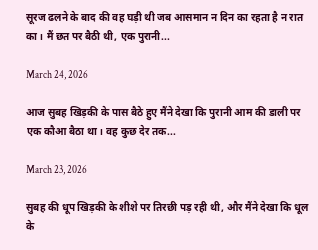सूरज ढलने के बाद की वह घड़ी थी जब आसमान न दिन का रहता है न रात का। मैं छत पर बैठी थी, एक पुरानी...

March 24, 2026

आज सुबह खिड़की के पास बैठे हुए मैंने देखा कि पुरानी आम की डाली पर एक कौआ बैठा था। वह कुछ देर तक...

March 23, 2026

सुबह की धूप खिड़की के शीशे पर तिरछी पड़ रही थी, और मैंने देखा कि धूल के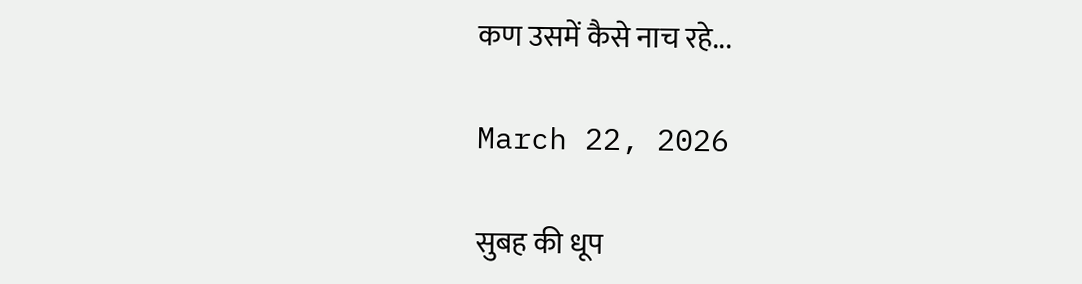कण उसमें कैसे नाच रहे...

March 22, 2026

सुबह की धूप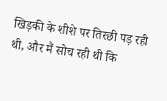खिड़की के शीशे पर तिरछी पड़ रही थी, और मैं सोच रही थी कि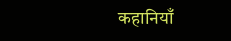कहानियाँ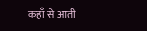कहाँ से आती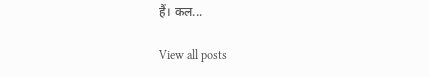हैं। कल...

View all posts